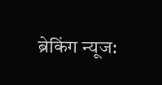ब्रेकिंग न्यूज: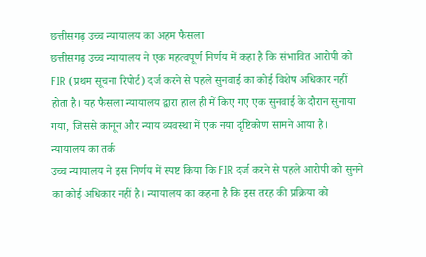छत्तीसगढ़ उच्च न्यायालय का अहम फैसला
छत्तीसगढ़ उच्च न्यायालय ने एक महत्वपूर्ण निर्णय में कहा है कि संभावित आरोपी को FIR (प्रथम सूचना रिपोर्ट) दर्ज करने से पहले सुनवाई का कोई विशेष अधिकार नहीं होता है। यह फैसला न्यायालय द्वारा हाल ही में किए गए एक सुनवाई के दौरान सुनाया गया, जिससे कानून और न्याय व्यवस्था में एक नया दृष्टिकोण सामने आया है।
न्यायालय का तर्क
उच्च न्यायालय ने इस निर्णय में स्पष्ट किया कि FIR दर्ज करने से पहले आरोपी को सुनने का कोई अधिकार नहीं है। न्यायालय का कहना है कि इस तरह की प्रक्रिया को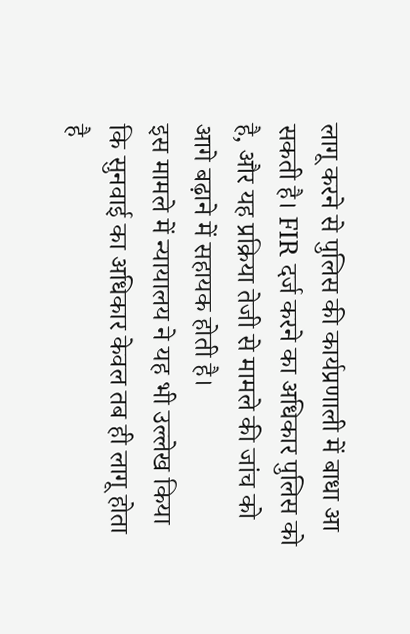लागू करने से पुलिस की कार्यप्रणाली में बाधा आ सकती है। FIR दर्ज करने का अधिकार पुलिस को है, और यह प्रक्रिया तेजी से मामले की जांच को आगे बढ़ाने में सहायक होती है।
इस मामले में न्यायालय ने यह भी उल्लेख किया कि सुनवाई का अधिकार केवल तब ही लागू होता है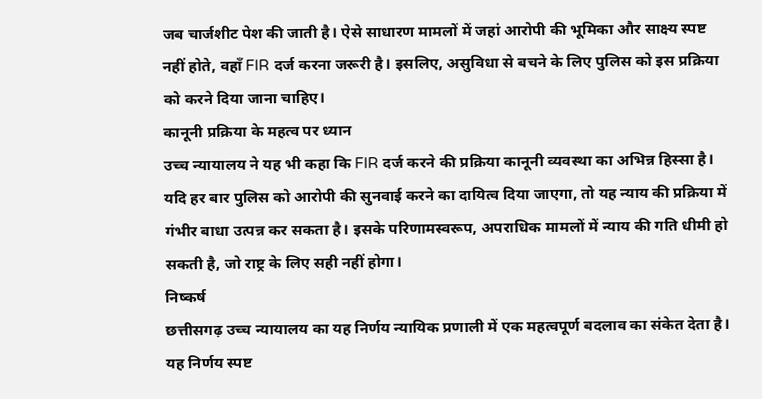जब चार्जशीट पेश की जाती है। ऐसे साधारण मामलों में जहां आरोपी की भूमिका और साक्ष्य स्पष्ट नहीं होते, वहाँ FIR दर्ज करना जरूरी है। इसलिए, असुविधा से बचने के लिए पुलिस को इस प्रक्रिया को करने दिया जाना चाहिए।
कानूनी प्रक्रिया के महत्व पर ध्यान
उच्च न्यायालय ने यह भी कहा कि FIR दर्ज करने की प्रक्रिया कानूनी व्यवस्था का अभिन्न हिस्सा है। यदि हर बार पुलिस को आरोपी की सुनवाई करने का दायित्व दिया जाएगा, तो यह न्याय की प्रक्रिया में गंभीर बाधा उत्पन्न कर सकता है। इसके परिणामस्वरूप, अपराधिक मामलों में न्याय की गति धीमी हो सकती है, जो राष्ट्र के लिए सही नहीं होगा।
निष्कर्ष
छत्तीसगढ़ उच्च न्यायालय का यह निर्णय न्यायिक प्रणाली में एक महत्वपूर्ण बदलाव का संकेत देता है। यह निर्णय स्पष्ट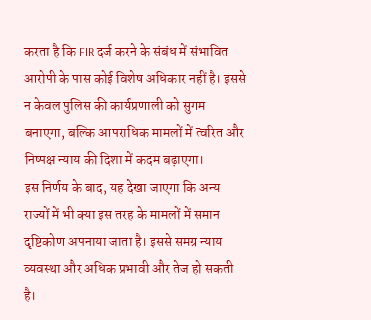करता है कि FIR दर्ज करने के संबंध में संभावित आरोपी के पास कोई विशेष अधिकार नहीं है। इससे न केवल पुलिस की कार्यप्रणाली को सुगम बनाएगा, बल्कि आपराधिक मामलों में त्वरित और निष्पक्ष न्याय की दिशा में कदम बढ़ाएगा।
इस निर्णय के बाद, यह देखा जाएगा कि अन्य राज्यों में भी क्या इस तरह के मामलों में समान दृष्टिकोण अपनाया जाता है। इससे समग्र न्याय व्यवस्था और अधिक प्रभावी और तेज हो सकती है।